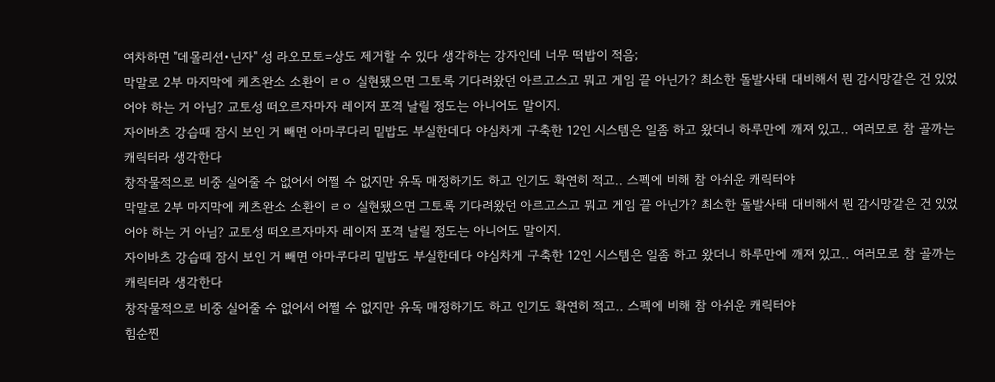여차하면 "데몰리션•닌자" 성 라오모토=상도 제거할 수 있다 생각하는 강자인데 너무 떡밥이 적음;
막말로 2부 마지막에 케츠완소 소환이 ㄹㅇ 실현됐으면 그토록 기다려왔던 아르고스고 뭐고 게임 끝 아닌가? 최소한 돌발사태 대비해서 뭔 감시망같은 건 있었어야 하는 거 아님? 교토성 떠오르자마자 레이저 포격 날릴 정도는 아니어도 말이지.
자이바츠 강습때 잠시 보인 거 빼면 아마쿠다리 밑밥도 부실한데다 야심차게 구축한 12인 시스템은 일좀 하고 왔더니 하루만에 깨져 있고.. 여러모로 참 골까는 캐릭터라 생각한다
창작물적으로 비중 실어줄 수 없어서 어쩔 수 없지만 유독 매정하기도 하고 인기도 확연히 적고.. 스펙에 비해 참 아쉬운 캐릭터야
막말로 2부 마지막에 케츠완소 소환이 ㄹㅇ 실현됐으면 그토록 기다려왔던 아르고스고 뭐고 게임 끝 아닌가? 최소한 돌발사태 대비해서 뭔 감시망같은 건 있었어야 하는 거 아님? 교토성 떠오르자마자 레이저 포격 날릴 정도는 아니어도 말이지.
자이바츠 강습때 잠시 보인 거 빼면 아마쿠다리 밑밥도 부실한데다 야심차게 구축한 12인 시스템은 일좀 하고 왔더니 하루만에 깨져 있고.. 여러모로 참 골까는 캐릭터라 생각한다
창작물적으로 비중 실어줄 수 없어서 어쩔 수 없지만 유독 매정하기도 하고 인기도 확연히 적고.. 스펙에 비해 참 아쉬운 캐릭터야
힘순찐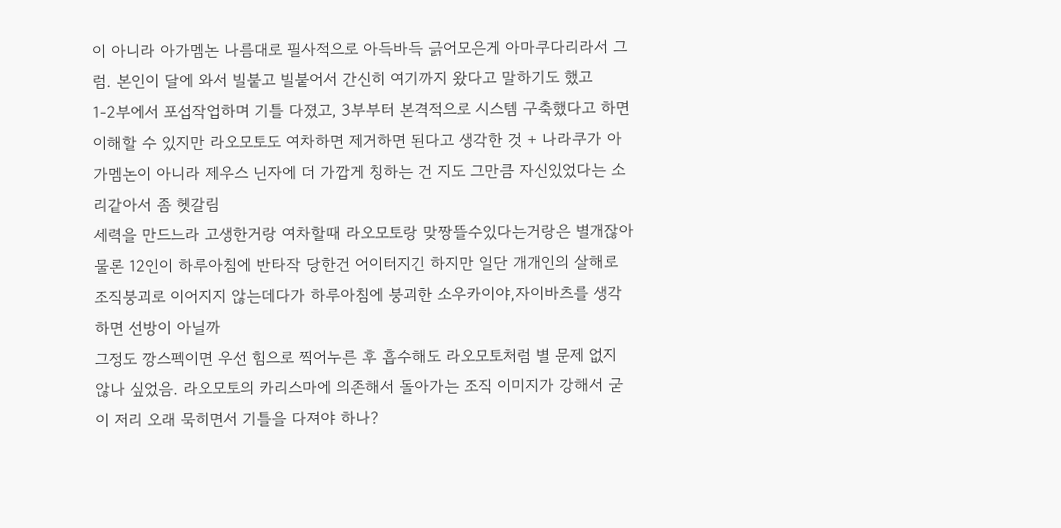이 아니라 아가멤논 나름대로 필사적으로 아득바득 긁어모은게 아마쿠다리라서 그럼. 본인이 달에 와서 빌붙고 빌붙어서 간신히 여기까지 왔다고 말하기도 했고
1-2부에서 포섭작업하며 기틀 다졌고, 3부부터 본격적으로 시스템 구축했다고 하면 이해할 수 있지만 라오모토도 여차하면 제거하면 된다고 생각한 것 + 나라쿠가 아가멤논이 아니라 제우스 닌자에 더 가깝게 칭하는 건 지도 그만큼 자신있었다는 소리같아서 좀 헷갈림
세력을 만드느라 고생한거랑 여차할때 라오모토랑 맞짱뜰수있다는거랑은 별개잖아
물론 12인이 하루아침에 반타작 당한건 어이터지긴 하지만 일단 개개인의 살해로 조직붕괴로 이어지지 않는데다가 하루아침에 붕괴한 소우카이야,자이바츠를 생각하면 선방이 아닐까
그정도 깡스펙이면 우선 힘으로 찍어누른 후 흡수해도 라오모토처럼 별 문제 없지 않나 싶었음. 라오모토의 카리스마에 의존해서 돌아가는 조직 이미지가 강해서 굳이 저리 오래 묵히면서 기틀을 다져야 하나?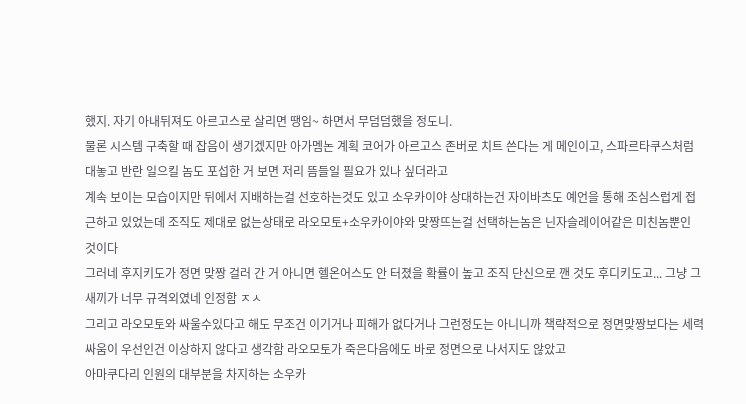했지. 자기 아내뒤져도 아르고스로 살리면 땡임~ 하면서 무덤덤했을 정도니.
물론 시스템 구축할 때 잡음이 생기겠지만 아가멤논 계획 코어가 아르고스 존버로 치트 쓴다는 게 메인이고, 스파르타쿠스처럼 대놓고 반란 일으킬 놈도 포섭한 거 보면 저리 뜸들일 필요가 있나 싶더라고
계속 보이는 모습이지만 뒤에서 지배하는걸 선호하는것도 있고 소우카이야 상대하는건 자이바츠도 예언을 통해 조심스럽게 접근하고 있었는데 조직도 제대로 없는상태로 라오모토+소우카이야와 맞짱뜨는걸 선택하는놈은 닌자슬레이어같은 미친놈뿐인 것이다
그러네 후지키도가 정면 맞짱 걸러 간 거 아니면 헬온어스도 안 터졌을 확률이 높고 조직 단신으로 깬 것도 후디키도고... 그냥 그새끼가 너무 규격외였네 인정함 ㅈㅅ
그리고 라오모토와 싸울수있다고 해도 무조건 이기거나 피해가 없다거나 그런정도는 아니니까 책략적으로 정면맞짱보다는 세력싸움이 우선인건 이상하지 않다고 생각함 라오모토가 죽은다음에도 바로 정면으로 나서지도 않았고
아마쿠다리 인원의 대부분을 차지하는 소우카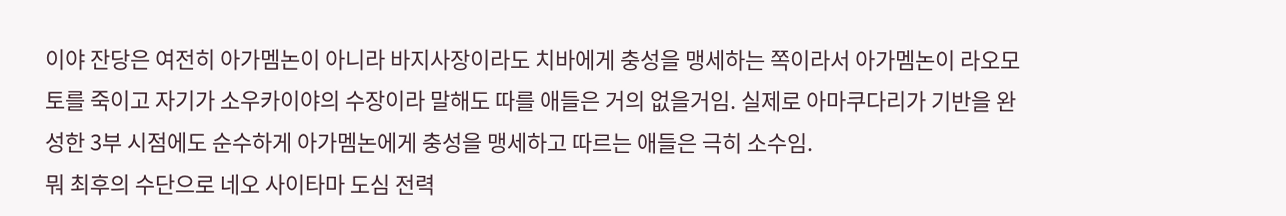이야 잔당은 여전히 아가멤논이 아니라 바지사장이라도 치바에게 충성을 맹세하는 쪽이라서 아가멤논이 라오모토를 죽이고 자기가 소우카이야의 수장이라 말해도 따를 애들은 거의 없을거임. 실제로 아마쿠다리가 기반을 완성한 3부 시점에도 순수하게 아가멤논에게 충성을 맹세하고 따르는 애들은 극히 소수임.
뭐 최후의 수단으로 네오 사이타마 도심 전력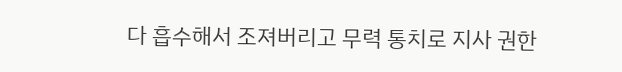다 흡수해서 조져버리고 무력 통치로 지사 권한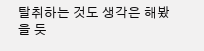탈취하는 것도 생각은 해봤을 듯